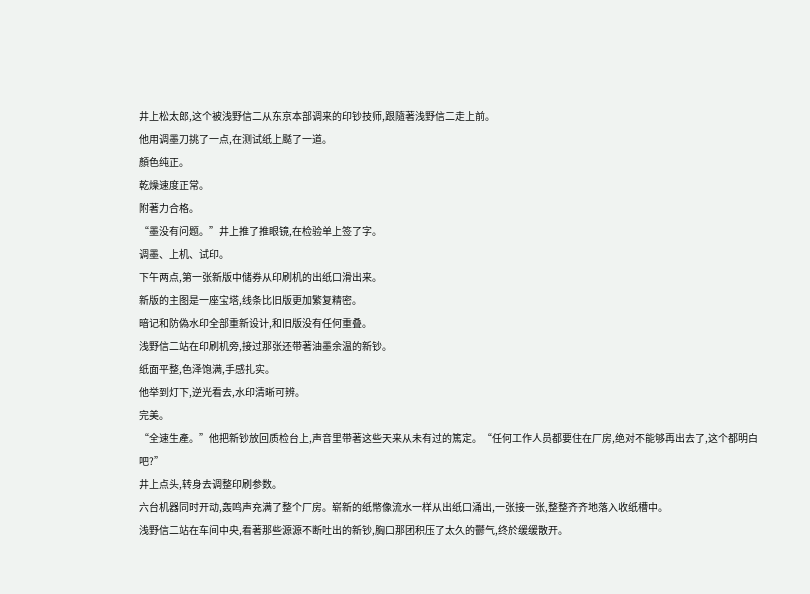井上松太郎,这个被浅野信二从东京本部调来的印钞技师,跟隨著浅野信二走上前。
他用调墨刀挑了一点,在测试纸上颳了一道。
顏色纯正。
乾燥速度正常。
附著力合格。
“墨没有问题。”井上推了推眼镜,在检验单上签了字。
调墨、上机、试印。
下午两点,第一张新版中储券从印刷机的出纸口滑出来。
新版的主图是一座宝塔,线条比旧版更加繁复精密。
暗记和防偽水印全部重新设计,和旧版没有任何重叠。
浅野信二站在印刷机旁,接过那张还带著油墨余温的新钞。
纸面平整,色泽饱满,手感扎实。
他举到灯下,逆光看去,水印清晰可辨。
完美。
“全速生產。”他把新钞放回质检台上,声音里带著这些天来从未有过的篤定。“任何工作人员都要住在厂房,绝对不能够再出去了,这个都明白吧?”
井上点头,转身去调整印刷参数。
六台机器同时开动,轰鸣声充满了整个厂房。崭新的纸幣像流水一样从出纸口涌出,一张接一张,整整齐齐地落入收纸槽中。
浅野信二站在车间中央,看著那些源源不断吐出的新钞,胸口那团积压了太久的鬱气,终於缓缓散开。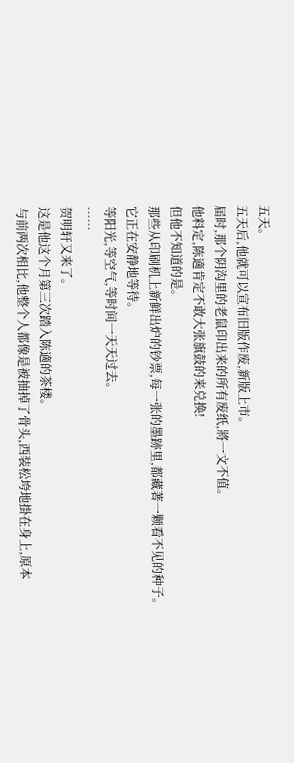五天。
五天后,他就可以宣布旧版作废,新版上市。
届时,那个阴沟里的老鼠印出来的所有废纸,將一文不值。
他料定,陈適肯定不敢大张旗鼓的来兑换!
但他不知道的是。
那些从印刷机上新鲜出炉的钞票,每一张的墨跡里,都藏著一颗看不见的种子。
它正在安静地等待。
等阳光,等空气,等时间一天天过去。
……
贺明轩又来了。
这是他这个月第三次踏入陈適的茶楼。
与前两次相比,他整个人都像是被抽掉了骨头,西装松垮地掛在身上,原本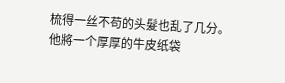梳得一丝不苟的头髮也乱了几分。
他將一个厚厚的牛皮纸袋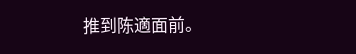推到陈適面前。